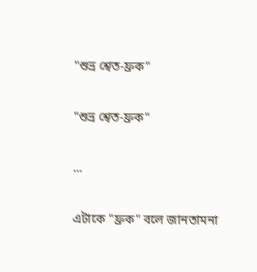"শুভ্র শ্বেত-ফ্রক"

"শুভ্র শ্বেত-ফ্রক"

...

এটাকে "ফ্রক" বলে জানতামনা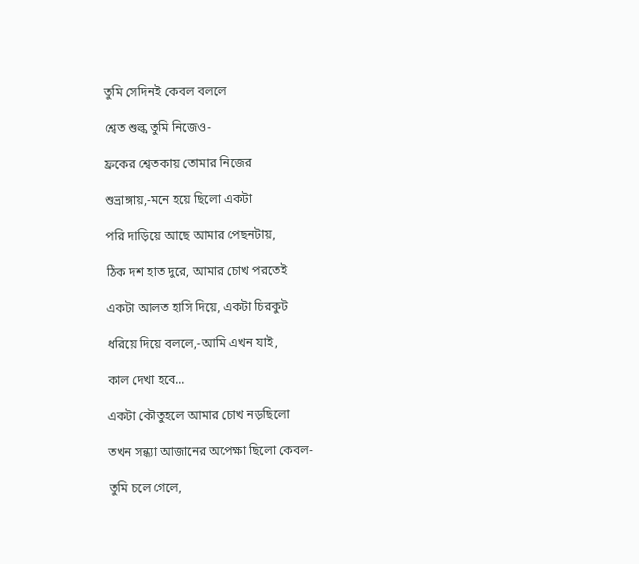তুমি সেদিনই কেবল বললে

শ্বেত শুল্ক তুমি নিজেও-

ফ্রকের শ্বেতকায় তোমার নিজের

শুভ্রাঙ্গায়,-মনে হয়ে ছিলো একটা

পরি দাড়িয়ে আছে আমার পেছনটায়,

ঠিক দশ হাত দুরে, আমার চোখ পরতেই

একটা আলত হাসি দিয়ে, একটা চিরকুট

ধরিয়ে দিয়ে বললে,-আমি এখন যাই,

কাল দেখা হবে...

একটা কৌতুহলে আমার চোখ নড়ছিলো

তখন সন্ধ্যা আজানের অপেক্ষা ছিলো কেবল-

তুমি চলে গেলে,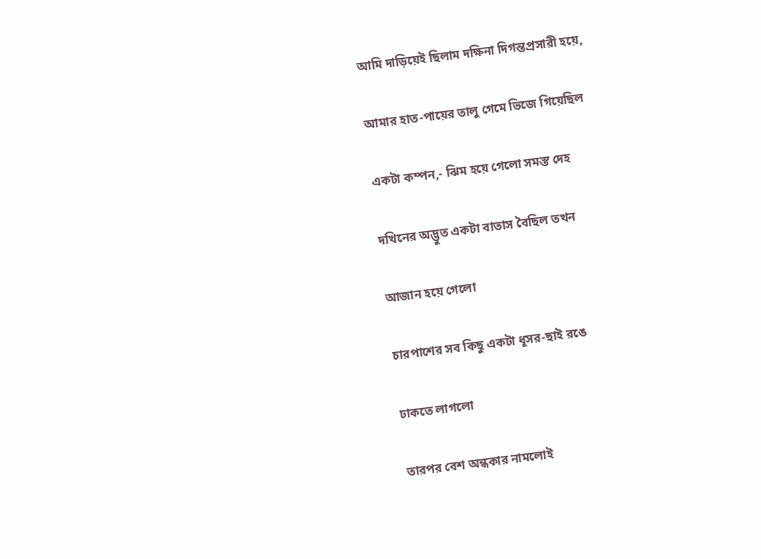আমি দাড়িয়েই ছিলাম দক্ষিনা দিগন্তপ্রসারী হয়ে,

আমার হাত-পায়ের তালু গেমে ভিজে গিয়েছিল

একটা কম্পন,- ঝিম হয়ে গেলো সমস্ত দেহ

দখিনের অদ্ভুত একটা বাতাস বৈছিল তখন

আজান হয়ে গেলো

চারপাশের সব কিছু একটা ধূসর-ছাই রঙে

ঢাকতে লাগলো

তারপর বেশ অন্ধকার নামলোই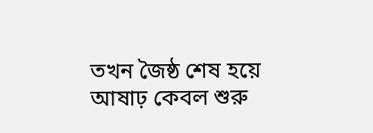তখন জৈষ্ঠ শেষ হয়ে আষাঢ় কেবল শুরু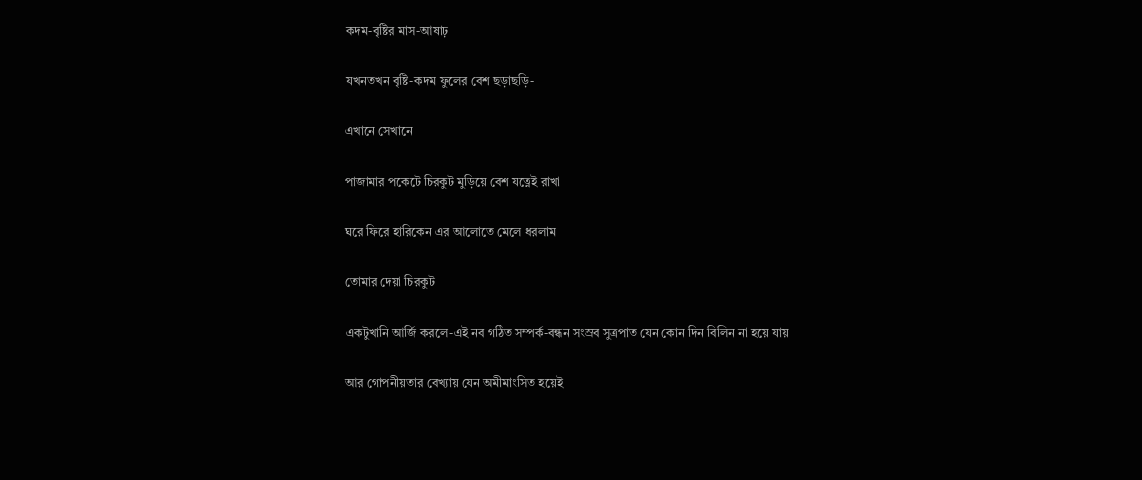কদম-বৃষ্টির মাস-আষাঢ়

যখনতখন বৃষ্টি-কদম ফুলের বেশ ছড়াছড়ি-

এখানে সেখানে

পাজামার পকেটে চিরকুট মুড়িয়ে বেশ যত্নেই রাখা

ঘরে ফিরে হারিকেন এর আলোতে মেলে ধরলাম

তোমার দেয়া চিরকুট

একটুখানি আর্জি করলে-এই নব গঠিত সম্পর্ক-বন্ধন সংস্রব সুত্রপাত যেন কোন দিন বিলিন না হয়ে যায়

আর গোপনীয়তার বেখ্যায় যেন অমীমাংসিত হয়েই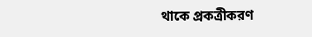থাকে প্রকত্রীকরণ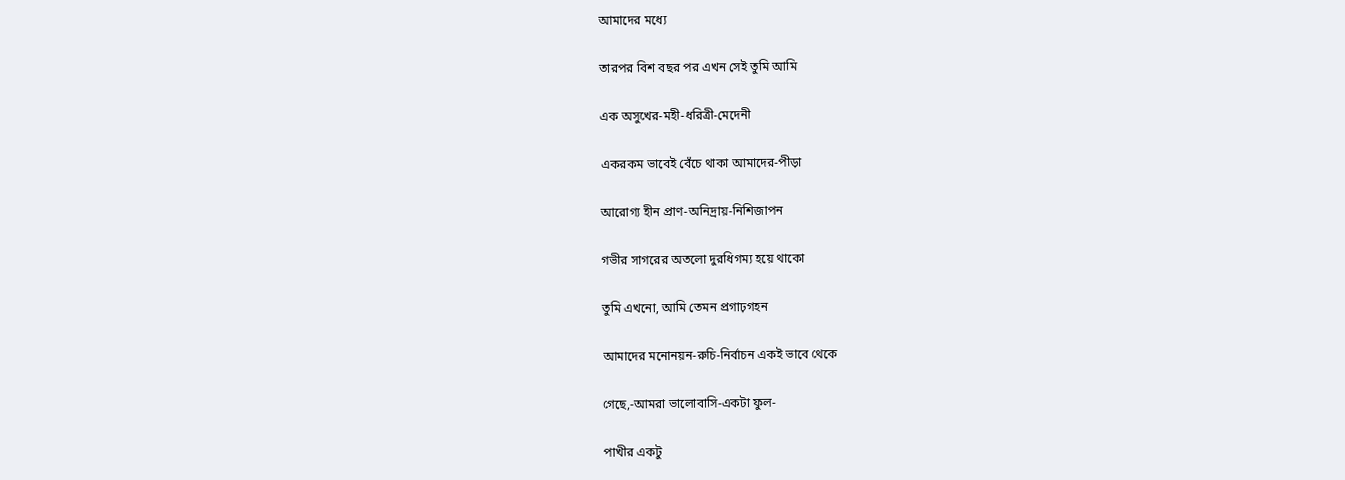আমাদের মধ্যে

তারপর বিশ বছর পর এখন সেই তুমি আমি

এক অসুখের-মহী-ধরিত্রী-মেদেনী

একরকম ভাবেই বেঁচে থাকা আমাদের-পীড়া

আরোগ্য হীন প্রাণ-অনিদ্রায়-নিশিজাপন

গভীর সাগরের অতলো দুরধিগম্য হয়ে থাকো

তুমি এখনো, আমি তেমন প্রগাঢ়গহন

আমাদের মনোনয়ন-রুচি-নির্বাচন একই ভাবে থেকে

গেছে,-আমরা ভালোবাসি-একটা ফুল-

পাখীর একটু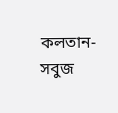কলতান-সবুজ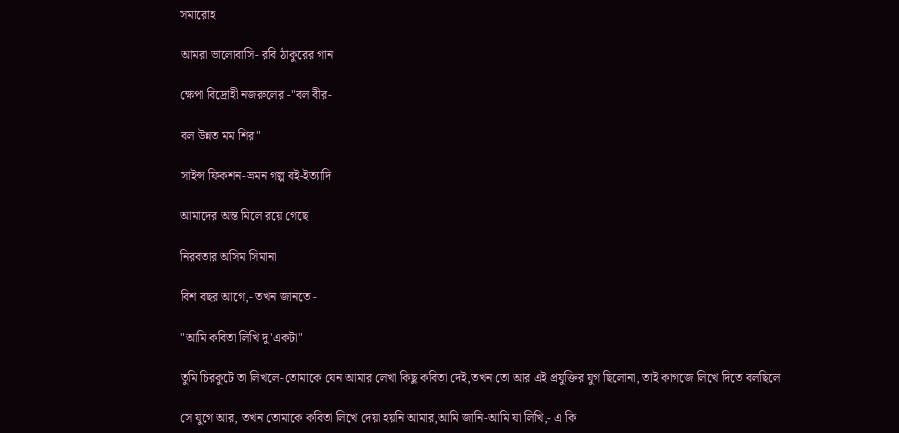সমারোহ

আমরা ভালোবাসি- রবি ঠাকুরের গান

ক্ষেপা বিদ্রোহী নজরুলের -"বল বীর-

বল উন্নত মম শির"

সাইন্স ফিকশন-ভ্রমন গল্প বই-ইত্যাদি

আমাদের অন্ত মিলে রয়ে গেছে

নিরবতার অসিম সিমানা

বিশ বছর আগে,- তখন জানতে -

"আমি কবিতা লিখি দু'একটা"

তুমি চিরকুটে তা লিখলে-তোমাকে যেন আমার লেখা কিছু কবিতা দেই,তখন তো আর এই প্রযুক্তির যুগ ছিলোনা, তাই কাগজে লিখে দিতে বলছিলে

সে যুগে আর, তখন তোমাকে কবিতা লিখে দেয়া হয়নি আমার,আমি জানি-আমি যা লিখি,- এ কি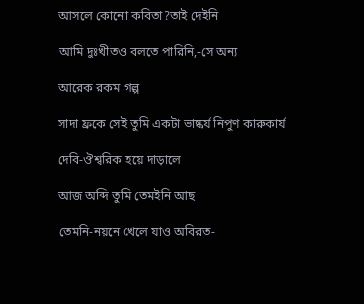আসলে কোনো কবিতা?তাই দেইনি

আমি দুঃখীতও বলতে পারিনি,-সে অন্য

আরেক রকম গল্প

সাদা ফ্রকে সেই তুমি একটা ভাষ্কর্য নিপুণ কারুকার্য

দেবি-ঔশ্বরিক হয়ে দাড়ালে

আজ অব্দি তুমি তেমইনি আছ

তেমনি-নয়নে খেলে যাও অবিরত-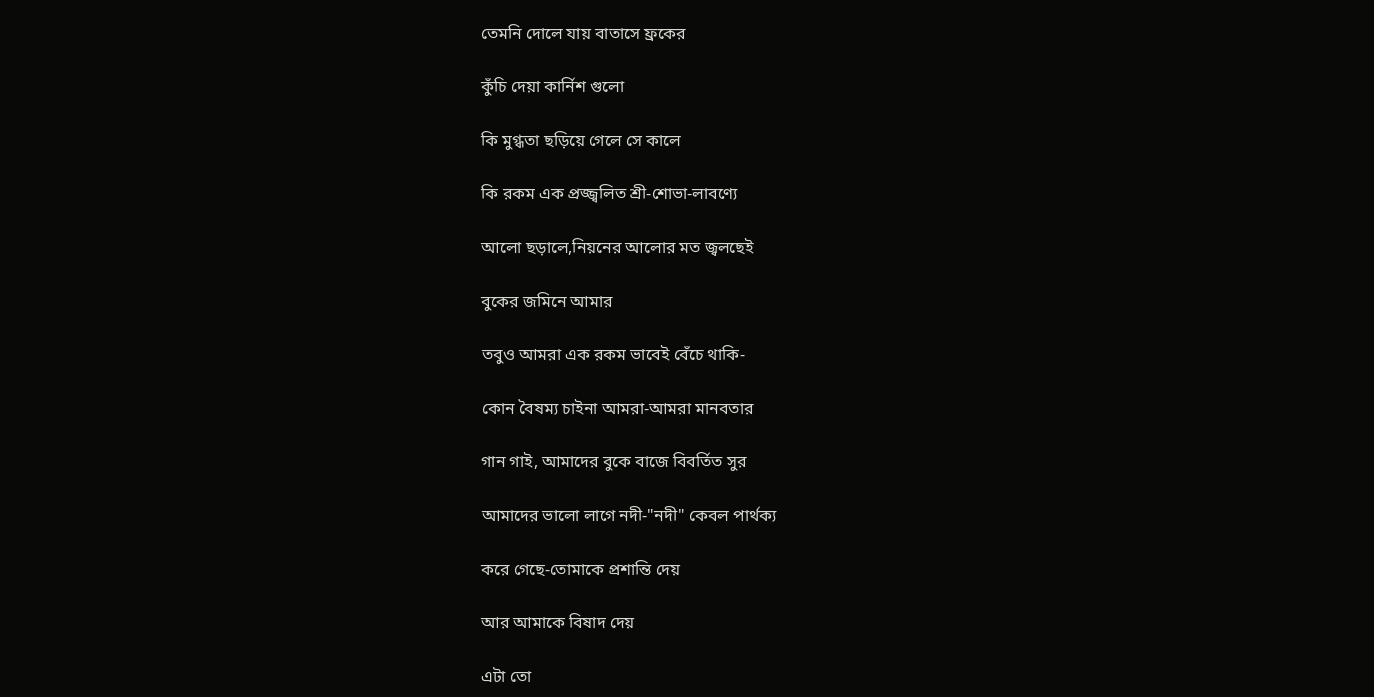তেমনি দোলে যায় বাতাসে ফ্রকের

কুঁচি দেয়া কার্নিশ গুলো

কি মুগ্ধতা ছড়িয়ে গেলে সে কালে

কি রকম এক প্রজ্জ্বলিত শ্রী-শোভা-লাবণ্যে

আলো ছড়ালে,নিয়নের আলোর মত জ্বলছেই

বুকের জমিনে আমার

তবুও আমরা এক রকম ভাবেই বেঁচে থাকি-

কোন বৈষম্য চাইনা আমরা-আমরা মানবতার

গান গাই, আমাদের বুকে বাজে বিবর্তিত সুর

আমাদের ভালো লাগে নদী-"নদী" কেবল পার্থক্য

করে গেছে-তোমাকে প্রশান্তি দেয়

আর আমাকে বিষাদ দেয়

এটা তো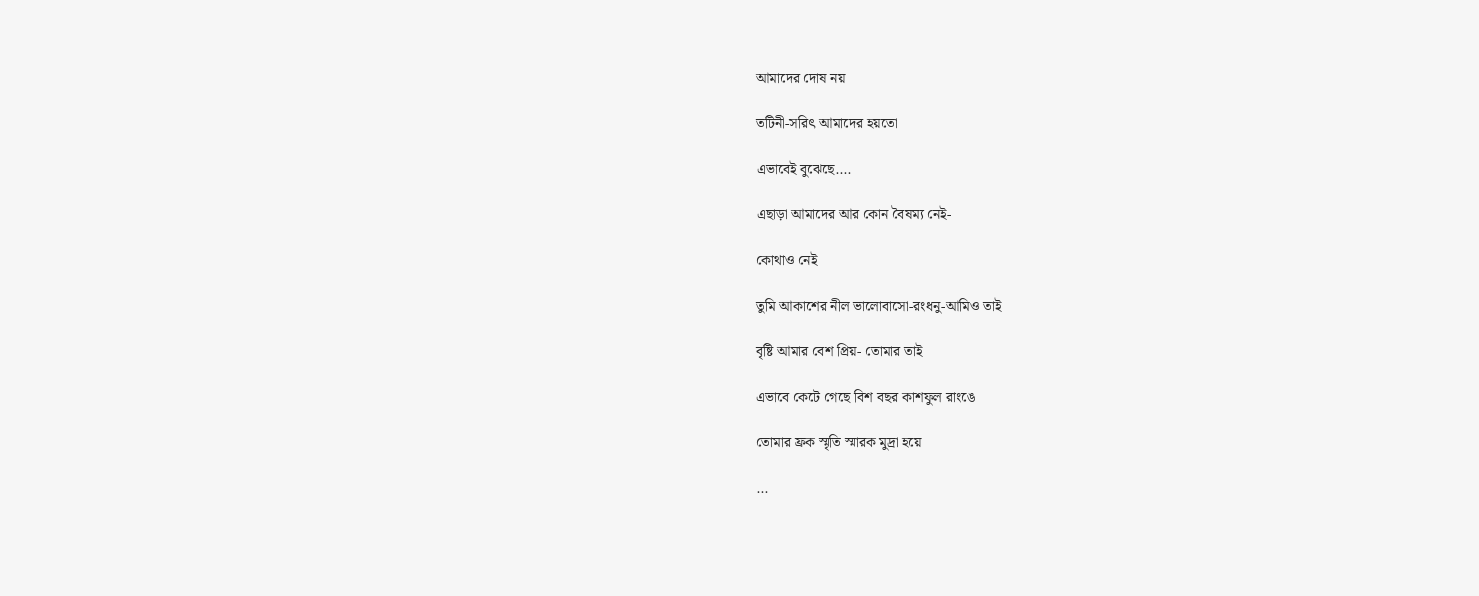আমাদের দোষ নয়

তটিনী-সরিৎ আমাদের হয়তো

এভাবেই বুঝেছে....

এছাড়া আমাদের আর কোন বৈষম্য নেই-

কোথাও নেই

তুমি আকাশের নীল ভালোবাসো-রংধনু-আমিও তাই

বৃষ্টি আমার বেশ প্রিয়- তোমার তাই

এভাবে কেটে গেছে বিশ বছর কাশফুল রাংঙে

তোমার ফ্রক স্মৃতি স্মারক মুদ্রা হয়ে

...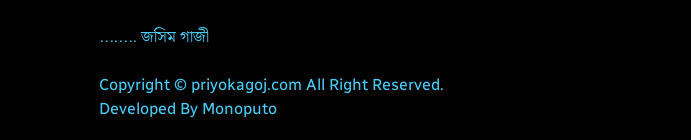........ জসিম গাজী

Copyright © priyokagoj.com All Right Reserved.
Developed By Monoputo